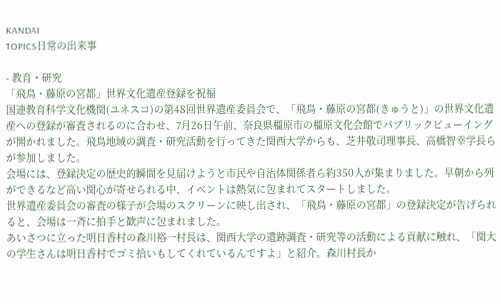KANDAI
TOPICS日常の出来事

- 教育・研究
「飛鳥・藤原の宮都」世界文化遺産登録を祝福
国連教育科学文化機関(ユネスコ)の第48回世界遺産委員会で、「飛鳥・藤原の宮都(きゅうと)」の世界文化遺産への登録が審査されるのに合わせ、7月26日午前、奈良県橿原市の橿原文化会館でパブリックビューイングが開かれました。飛鳥地域の調査・研究活動を行ってきた関西大学からも、芝井敬司理事長、高橋智幸学長らが参加しました。
会場には、登録決定の歴史的瞬間を見届けようと市民や自治体関係者ら約350人が集まりました。早朝から列ができるなど高い関心が寄せられる中、イベントは熱気に包まれてスタートしました。
世界遺産委員会の審査の様子が会場のスクリーンに映し出され、「飛鳥・藤原の宮都」の登録決定が告げられると、会場は一斉に拍手と歓声に包まれました。
あいさつに立った明日香村の森川裕一村長は、関西大学の遺跡調査・研究等の活動による貢献に触れ、「関大の学生さんは明日香村でゴミ拾いもしてくれているんですよ」と紹介。森川村長か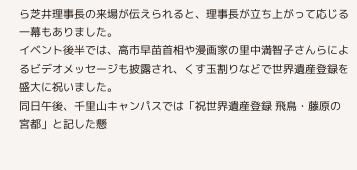ら芝井理事長の来場が伝えられると、理事長が立ち上がって応じる一幕もありました。
イベント後半では、高市早苗首相や漫画家の里中満智子さんらによるビデオメッセージも披露され、くす玉割りなどで世界遺産登録を盛大に祝いました。
同日午後、千里山キャンパスでは「祝世界遺産登録 飛鳥・藤原の宮都」と記した懸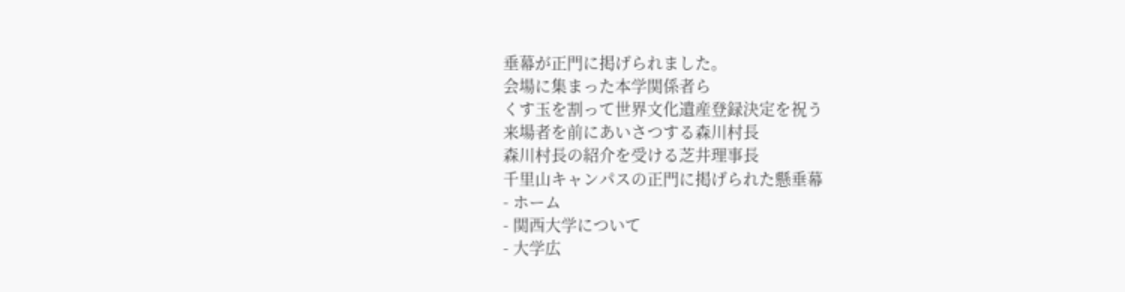垂幕が正門に掲げられました。
会場に集まった本学関係者ら
くす玉を割って世界文化遺産登録決定を祝う
来場者を前にあいさつする森川村長
森川村長の紹介を受ける芝井理事長
千里山キャンパスの正門に掲げられた懸垂幕
- ホーム
- 関西大学について
- 大学広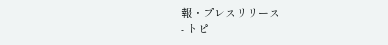報・プレスリリース
- トピ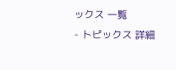ックス 一覧
- トピックス 詳細